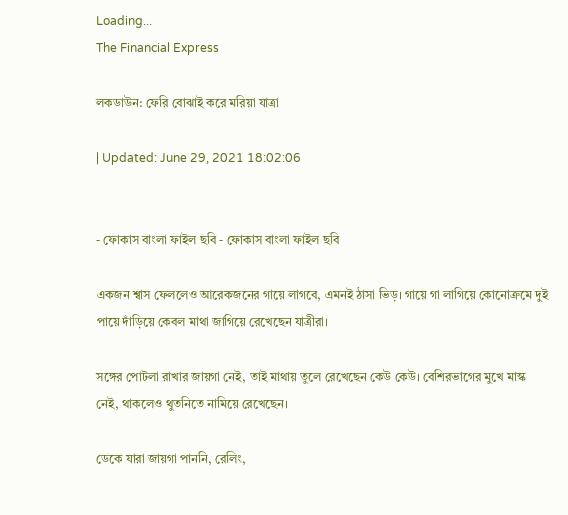Loading...
The Financial Express

লকডাউন: ফেরি বোঝাই করে মরিয়া যাত্রা

| Updated: June 29, 2021 18:02:06


- ফোকাস বাংলা ফাইল ছবি - ফোকাস বাংলা ফাইল ছবি

একজন শ্বাস ফেললেও আরেকজনের গায়ে লাগবে, এমনই ঠাসা ভিড়। গায়ে গা লাগিয়ে কোনোক্রমে দুই পায়ে দাঁড়িয়ে কেবল মাথা জাগিয়ে রেখেছেন যাত্রীরা।

সঙ্গের পোটলা রাখার জায়গা নেই, তাই মাথায় তুলে রেখেছেন কেউ কেউ। বেশিরভাগের মুখে মাস্ক নেই, থাকলেও থুতনিতে নামিয়ে রেখেছেন।

ডেকে যারা জায়গা পাননি, রেলিং,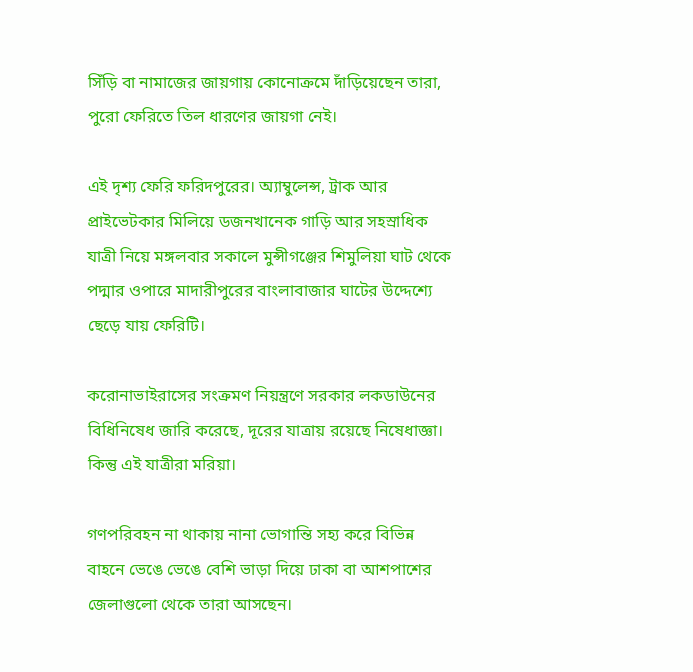সিঁড়ি বা নামাজের জায়গায় কোনোক্রমে দাঁড়িয়েছেন তারা, পুরো ফেরিতে তিল ধারণের জায়গা নেই।

এই দৃশ্য ফেরি ফরিদপুরের। অ্যাম্বুলেন্স, ট্রাক আর প্রাইভেটকার মিলিয়ে ডজনখানেক গাড়ি আর সহস্রাধিক যাত্রী নিয়ে মঙ্গলবার সকালে মুন্সীগঞ্জের শিমুলিয়া ঘাট থেকে পদ্মার ওপারে মাদারীপুরের বাংলাবাজার ঘাটের উদ্দেশ্যে ছেড়ে যায় ফেরিটি।

করোনাভাইরাসের সংক্রমণ নিয়ন্ত্রণে সরকার লকডাউনের বিধিনিষেধ জারি করেছে, দূরের যাত্রায় রয়েছে নিষেধাজ্ঞা। কিন্তু এই যাত্রীরা মরিয়া।

গণপরিবহন না থাকায় নানা ভোগান্তি সহ্য করে বিভিন্ন বাহনে ভেঙে ভেঙে বেশি ভাড়া দিয়ে ঢাকা বা আশপাশের জেলাগুলো থেকে তারা আসছেন।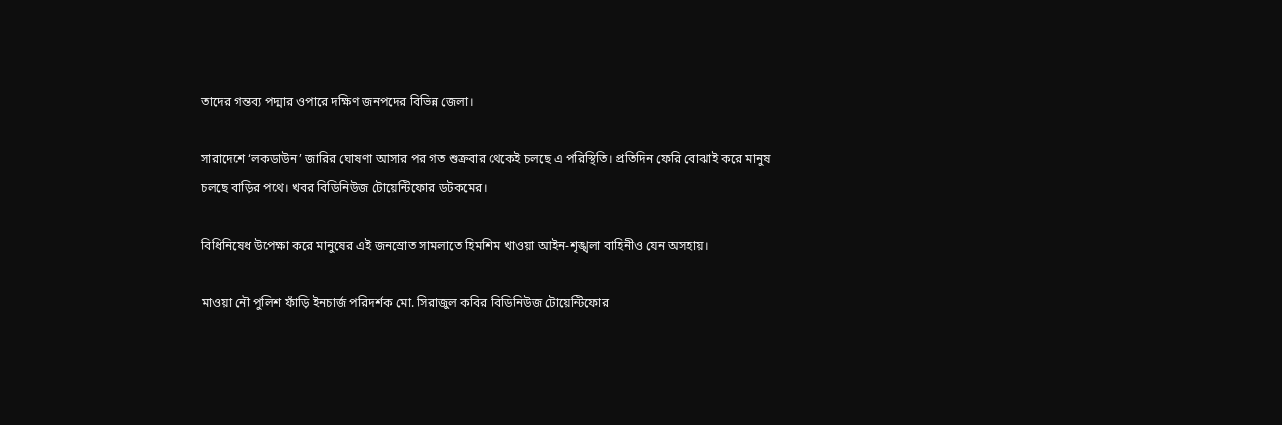তাদের গন্তব্য পদ্মার ওপারে দক্ষিণ জনপদের বিভিন্ন জেলা।

সারাদেশে ‘লকডাউন’ জারির ঘোষণা আসার পর গত শুক্রবার থেকেই চলছে এ পরিস্থিতি। প্রতিদিন ফেরি বোঝাই করে মানুষ চলছে বাড়ির পথে। খবর বিডিনিউজ টোয়েন্টিফোর ডটকমের।

বিধিনিষেধ উপেক্ষা করে মানুষের এই জনস্রোত সামলাতে হিমশিম খাওয়া আইন-শৃঙ্খলা বাহিনীও যেন অসহায়।

মাওয়া নৌ পুলিশ ফাঁড়ি ইনচার্জ পরিদর্শক মো. সিরাজুল কবির বিডিনিউজ টোয়েন্টিফোর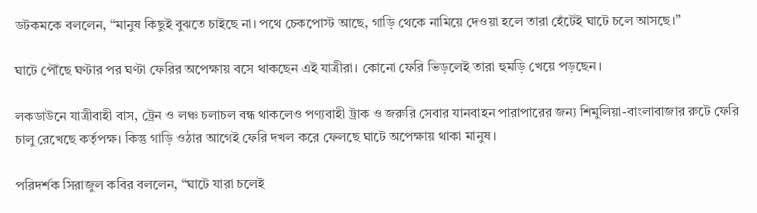ডটকমকে বললেন, “মানুষ কিছুই বুঝতে চাইছে না। পথে চেকপোস্ট আছে, গাড়ি থেকে নামিয়ে দেওয়া হলে তারা হেঁটেই ঘাটে চলে আসছে।”

ঘাটে পৌঁছে ঘণ্টার পর ঘণ্টা ফেরির অপেক্ষায় বসে থাকছেন এই যাত্রীরা। কোনো ফেরি ভিড়লেই তারা হুমড়ি খেয়ে পড়ছেন।

লকডাউনে যাত্রীবাহী বাস, ট্রেন ও লঞ্চ চলাচল বন্ধ থাকলেও পণ্যবাহী ট্রাক ও জরুরি সেবার যানবাহন পারাপারের জন্য শিমুলিয়া-বাংলাবাজার রুটে ফেরি চালু রেখেছে কর্তৃপক্ষ। কিন্তু গাড়ি ওঠার আগেই ফেরি দখল করে ফেলছে ঘাটে অপেক্ষায় থাকা মানুষ।

পরিদর্শক সিরাজুল কবির বললেন, “ঘাটে যারা চলেই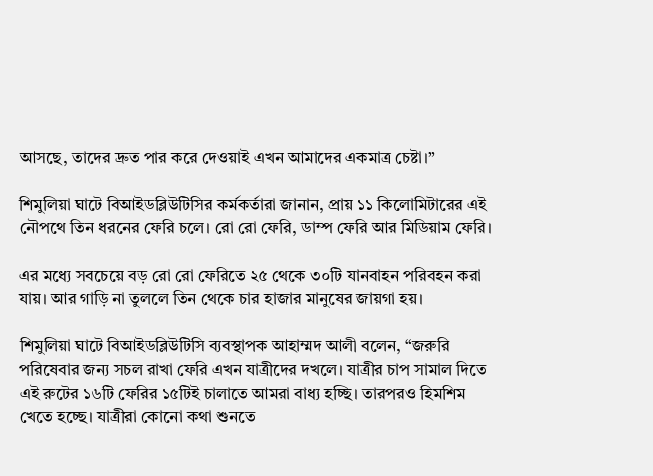আসছে, তাদের দ্রুত পার করে দেওয়াই এখন আমাদের একমাত্র চেষ্টা।”

শিমুলিয়া ঘাটে বিআইডব্লিউটিসির কর্মকর্তারা জানান, প্রায় ১১ কিলোমিটারের এই নৌপথে তিন ধরনের ফেরি চলে। রো রো ফেরি, ডাম্প ফেরি আর মিডিয়াম ফেরি।

এর মধ্যে সবচেয়ে বড় রো রো ফেরিতে ২৫ থেকে ৩০টি যানবাহন পরিবহন করা যায়। আর গাড়ি না তুললে তিন থেকে চার হাজার মানুষের জায়গা হয়।

শিমুলিয়া ঘাটে বিআইডব্লিউটিসি ব্যবস্থাপক আহাম্মদ আলী বলেন, “জরুরি পরিষেবার জন্য সচল রাখা ফেরি এখন যাত্রীদের দখলে। যাত্রীর চাপ সামাল দিতে এই রুটের ১৬টি ফেরির ১৫টিই চালাতে আমরা বাধ্য হচ্ছি। তারপরও হিমশিম খেতে হচ্ছে। যাত্রীরা কোনো কথা শুনতে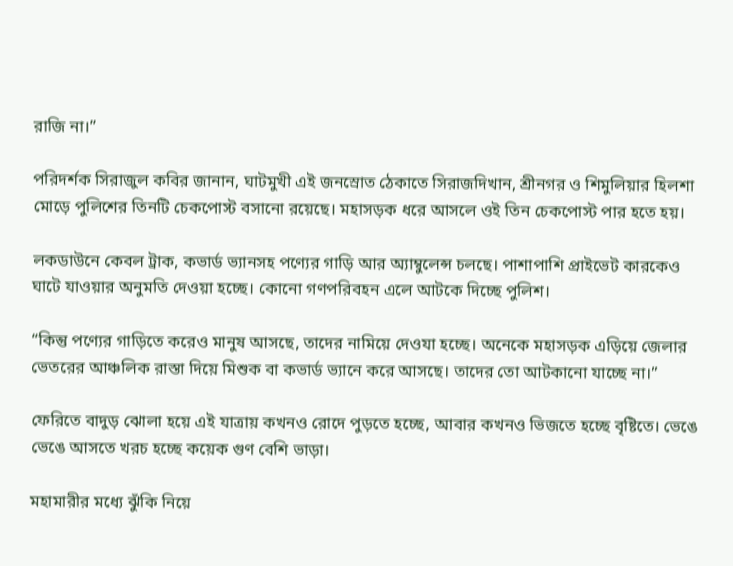রাজি না।”

পরিদর্শক সিরাজুল কবির জানান, ঘাটমুখী এই জনস্রোত ঠেকাতে সিরাজদিখান, শ্রীনগর ও শিমুলিয়ার হিলশা মোড়ে পুলিশের তিনটি চেকপোস্ট বসানো রয়েছে। মহাসড়ক ধরে আসলে ওই তিন চেকপোস্ট পার হতে হয়।

লকডাউনে কেবল ট্রাক, কভার্ড ভ্যানসহ পণ্যের গাড়ি আর অ্যাম্বুলেন্স চলছে। পাশাপাশি প্রাইভেট কারকেও ঘাটে যাওয়ার অনুমতি দেওয়া হচ্ছে। কোনো গণপরিবহন এলে আটকে দিচ্ছে পুলিশ।

“কিন্তু পণ্যের গাড়িতে করেও মানুষ আসছে, তাদের নামিয়ে দেওযা হচ্ছে। অনেকে মহাসড়ক এড়িয়ে জেলার ভেতরের আঞ্চলিক রাস্তা দিয়ে মিশুক বা কভার্ড ভ্যানে করে আসছে। তাদের তো আটকানো যাচ্ছে না।”

ফেরিতে বাদুড় ঝোলা হয়ে এই যাত্রায় কখনও রোদে পুড়তে হচ্ছে, আবার কখনও ভিজতে হচ্ছে বৃষ্টিতে। ভেঙে ভেঙে আসতে খরচ হচ্ছে কয়েক গুণ বেশি ভাড়া।

মহামারীর মধ্যে ঝুঁকি নিয়ে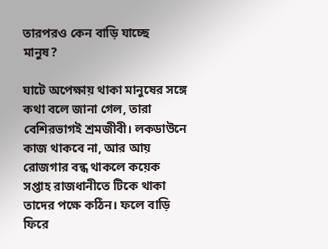তারপরও কেন বাড়ি যাচ্ছে মানুষ?

ঘাটে অপেক্ষায় থাকা মানুষের সঙ্গে কথা বলে জানা গেল, তারা বেশিরভাগই শ্রমজীবী। লকডাউনে কাজ থাকবে না, আর আয় রোজগার বন্ধ থাকলে কয়েক সপ্তাহ রাজধানীতে টিকে থাকা তাদের পক্ষে কঠিন। ফলে বাড়ি ফিরে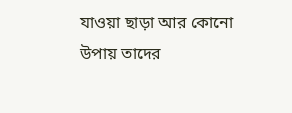যাওয়া ছাড়া আর কোনো উপায় তাদের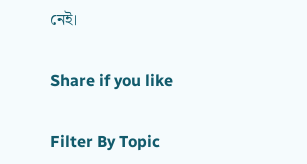নেই।

Share if you like

Filter By Topic